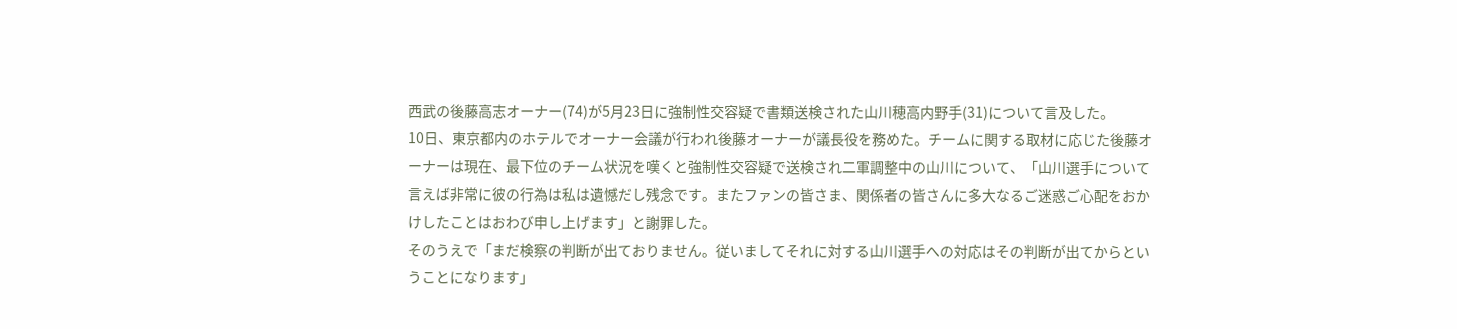西武の後藤高志オーナー(74)が5月23日に強制性交容疑で書類送検された山川穂高内野手(31)について言及した。
10日、東京都内のホテルでオーナー会議が行われ後藤オーナーが議長役を務めた。チームに関する取材に応じた後藤オーナーは現在、最下位のチーム状況を嘆くと強制性交容疑で送検され二軍調整中の山川について、「山川選手について言えば非常に彼の行為は私は遺憾だし残念です。またファンの皆さま、関係者の皆さんに多大なるご迷惑ご心配をおかけしたことはおわび申し上げます」と謝罪した。
そのうえで「まだ検察の判断が出ておりません。従いましてそれに対する山川選手への対応はその判断が出てからということになります」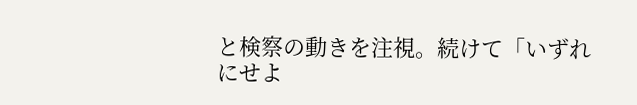と検察の動きを注視。続けて「いずれにせよ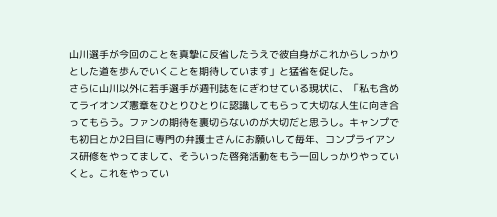山川選手が今回のことを真摯に反省したうえで彼自身がこれからしっかりとした道を歩んでいくことを期待しています」と猛省を促した。
さらに山川以外に若手選手が週刊誌をにぎわせている現状に、「私も含めてライオンズ憲章をひとりひとりに認識してもらって大切な人生に向き合ってもらう。ファンの期待を裏切らないのが大切だと思うし。キャンプでも初日とか2日目に専門の弁護士さんにお願いして毎年、コンプライアンス研修をやってまして、そういった啓発活動をもう一回しっかりやっていくと。これをやってい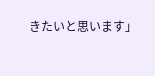きたいと思います」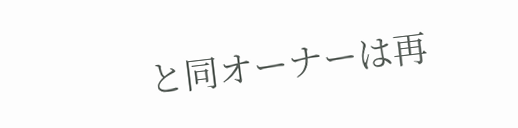と同オーナーは再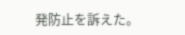発防止を訴えた。